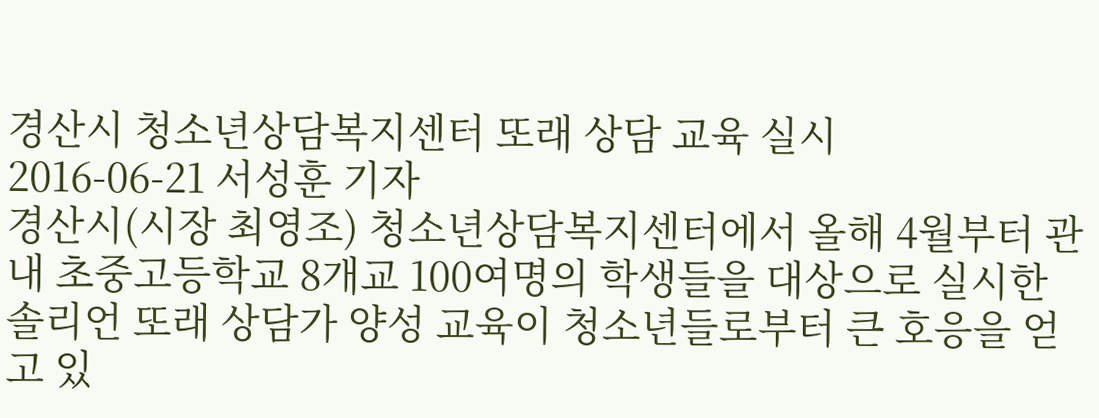경산시 청소년상담복지센터 또래 상담 교육 실시
2016-06-21 서성훈 기자
경산시(시장 최영조) 청소년상담복지센터에서 올해 4월부터 관내 초중고등학교 8개교 100여명의 학생들을 대상으로 실시한 솔리언 또래 상담가 양성 교육이 청소년들로부터 큰 호응을 얻고 있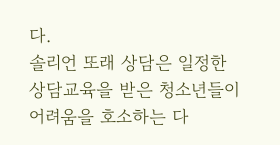다.
솔리언 또래 상담은 일정한 상담교육을 받은 청소년들이 어려움을 호소하는 다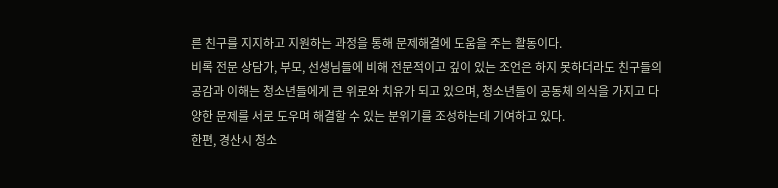른 친구를 지지하고 지원하는 과정을 통해 문제해결에 도움을 주는 활동이다.
비록 전문 상담가, 부모, 선생님들에 비해 전문적이고 깊이 있는 조언은 하지 못하더라도 친구들의 공감과 이해는 청소년들에게 큰 위로와 치유가 되고 있으며, 청소년들이 공동체 의식을 가지고 다양한 문제를 서로 도우며 해결할 수 있는 분위기를 조성하는데 기여하고 있다.
한편, 경산시 청소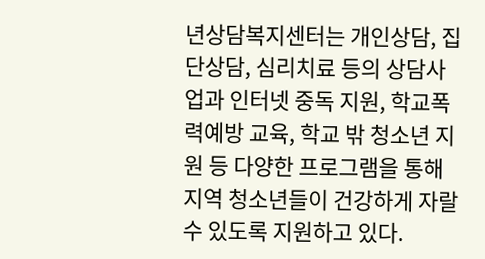년상담복지센터는 개인상담, 집단상담, 심리치료 등의 상담사업과 인터넷 중독 지원, 학교폭력예방 교육, 학교 밖 청소년 지원 등 다양한 프로그램을 통해 지역 청소년들이 건강하게 자랄 수 있도록 지원하고 있다.